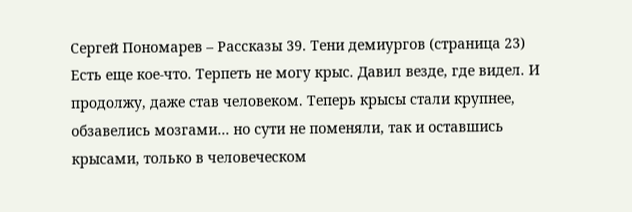Сергей Пономарев – Рассказы 39. Тени демиургов (страница 23)
Есть еще кое-что. Терпеть не могу крыс. Давил везде, где видел. И продолжу, даже став человеком. Теперь крысы стали крупнее, обзавелись мозгами… но сути не поменяли, так и оставшись крысами, только в человеческом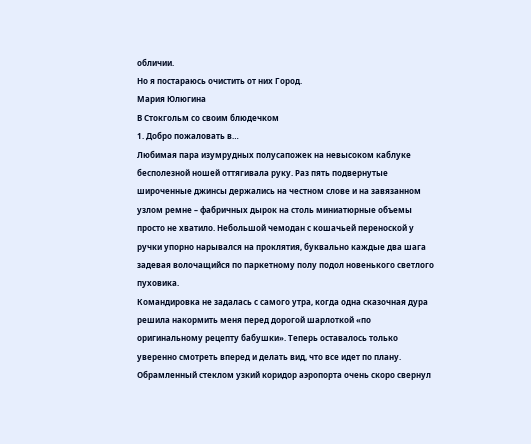обличии.
Но я постараюсь очистить от них Город.
Мария Юлюгина
В Стокгольм со своим блюдечком
1. Добро пожаловать в…
Любимая пара изумрудных полусапожек на невысоком каблуке бесполезной ношей оттягивала руку. Раз пять подвернутые широченные джинсы держались на честном слове и на завязанном узлом ремне – фабричных дырок на столь миниатюрные объемы просто не хватило. Небольшой чемодан с кошачьей переноской у ручки упорно нарывался на проклятия, буквально каждые два шага задевая волочащийся по паркетному полу подол новенького светлого пуховика.
Командировка не задалась с самого утра, когда одна сказочная дура решила накормить меня перед дорогой шарлоткой «по оригинальному рецепту бабушки». Теперь оставалось только уверенно смотреть вперед и делать вид, что все идет по плану.
Обрамленный стеклом узкий коридор аэропорта очень скоро свернул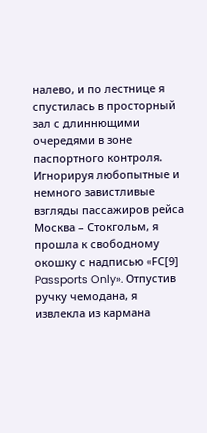налево, и по лестнице я спустилась в просторный зал с длиннющими очередями в зоне паспортного контроля. Игнорируя любопытные и немного завистливые взгляды пассажиров рейса Москва – Стокгольм, я прошла к свободному окошку с надписью «FС[9] Passports Only». Отпустив ручку чемодана, я извлекла из кармана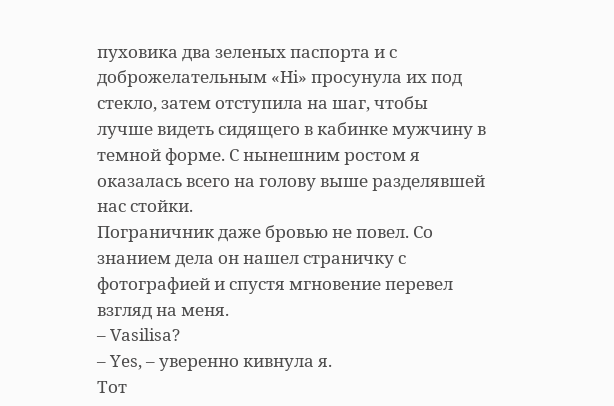пуховика два зеленых паспорта и с доброжелательным «Hi» просунула их под стекло, затем отступила на шаг, чтобы лучше видеть сидящего в кабинке мужчину в темной форме. С нынешним ростом я оказалась всего на голову выше разделявшей нас стойки.
Пограничник даже бровью не повел. Со знанием дела он нашел страничку с фотографией и спустя мгновение перевел взгляд на меня.
– Vasilisa?
– Yes, – уверенно кивнула я.
Тот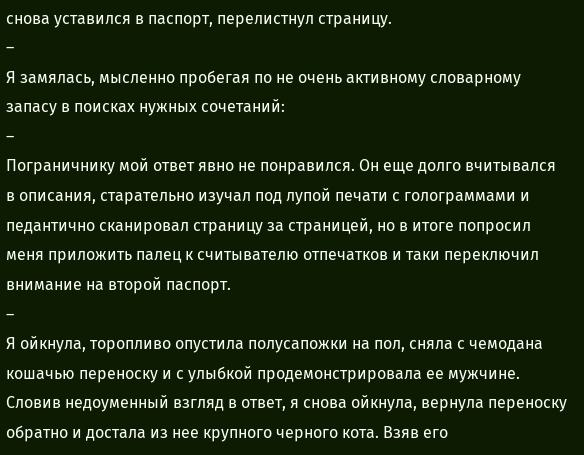снова уставился в паспорт, перелистнул страницу.
–
Я замялась, мысленно пробегая по не очень активному словарному запасу в поисках нужных сочетаний:
–
Пограничнику мой ответ явно не понравился. Он еще долго вчитывался в описания, старательно изучал под лупой печати с голограммами и педантично сканировал страницу за страницей, но в итоге попросил меня приложить палец к считывателю отпечатков и таки переключил внимание на второй паспорт.
–
Я ойкнула, торопливо опустила полусапожки на пол, сняла с чемодана кошачью переноску и с улыбкой продемонстрировала ее мужчине. Словив недоуменный взгляд в ответ, я снова ойкнула, вернула переноску обратно и достала из нее крупного черного кота. Взяв его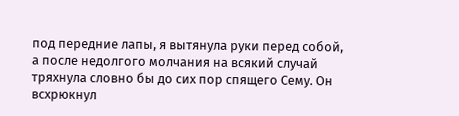под передние лапы, я вытянула руки перед собой, а после недолгого молчания на всякий случай тряхнула словно бы до сих пор спящего Сему. Он всхрюкнул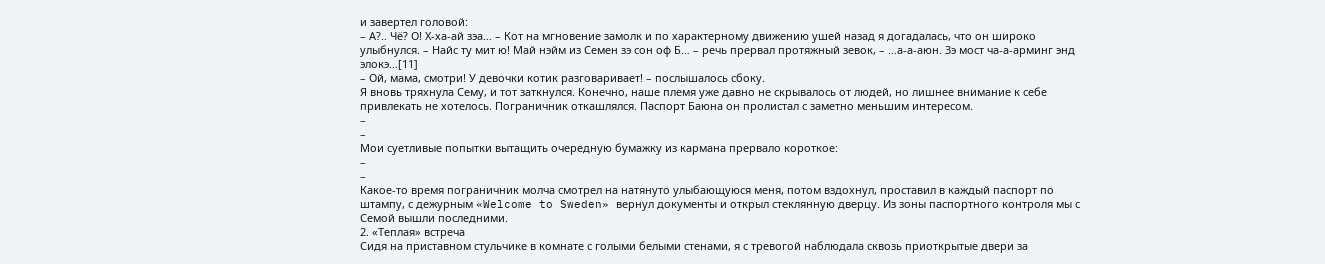и завертел головой:
– А?.. Чё? О! Х-ха-ай зэа… – Кот на мгновение замолк и по характерному движению ушей назад я догадалась, что он широко улыбнулся. – Найс ту мит ю! Май нэйм из Семен зэ сон оф Б… – речь прервал протяжный зевок, – …а-а-аюн. Зэ мост ча-а-арминг энд элокэ…[11]
– Ой, мама, смотри! У девочки котик разговаривает! – послышалось сбоку.
Я вновь тряхнула Сему, и тот заткнулся. Конечно, наше племя уже давно не скрывалось от людей, но лишнее внимание к себе привлекать не хотелось. Пограничник откашлялся. Паспорт Баюна он пролистал с заметно меньшим интересом.
–
–
Мои суетливые попытки вытащить очередную бумажку из кармана прервало короткое:
–
–
Какое-то время пограничник молча смотрел на натянуто улыбающуюся меня, потом вздохнул, проставил в каждый паспорт по штампу, с дежурным «Welcome to Sweden» вернул документы и открыл стеклянную дверцу. Из зоны паспортного контроля мы с Семой вышли последними.
2. «Теплая» встреча
Сидя на приставном стульчике в комнате с голыми белыми стенами, я с тревогой наблюдала сквозь приоткрытые двери за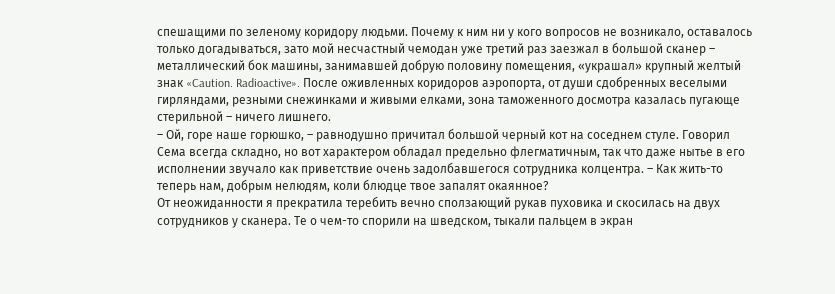спешащими по зеленому коридору людьми. Почему к ним ни у кого вопросов не возникало, оставалось только догадываться, зато мой несчастный чемодан уже третий раз заезжал в большой сканер – металлический бок машины, занимавшей добрую половину помещения, «украшал» крупный желтый знак «Caution. Radioactive». После оживленных коридоров аэропорта, от души сдобренных веселыми гирляндами, резными снежинками и живыми елками, зона таможенного досмотра казалась пугающе стерильной – ничего лишнего.
– Ой, горе наше горюшко, – равнодушно причитал большой черный кот на соседнем стуле. Говорил Сема всегда складно, но вот характером обладал предельно флегматичным, так что даже нытье в его исполнении звучало как приветствие очень задолбавшегося сотрудника колцентра. – Как жить-то теперь нам, добрым нелюдям, коли блюдце твое запалят окаянное?
От неожиданности я прекратила теребить вечно сползающий рукав пуховика и скосилась на двух сотрудников у сканера. Те о чем-то спорили на шведском, тыкали пальцем в экран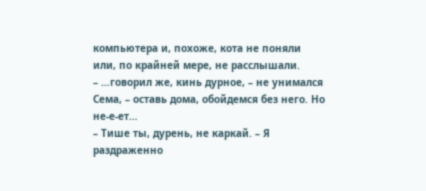компьютера и, похоже, кота не поняли или, по крайней мере, не расслышали.
– …говорил же, кинь дурное, – не унимался Сема, – оставь дома, обойдемся без него. Но не-е-ет…
– Тише ты, дурень, не каркай. – Я раздраженно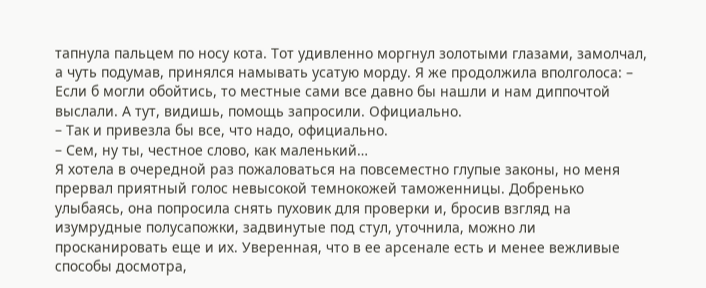тапнула пальцем по носу кота. Тот удивленно моргнул золотыми глазами, замолчал, а чуть подумав, принялся намывать усатую морду. Я же продолжила вполголоса: – Если б могли обойтись, то местные сами все давно бы нашли и нам диппочтой выслали. А тут, видишь, помощь запросили. Официально.
– Так и привезла бы все, что надо, официально.
– Сем, ну ты, честное слово, как маленький…
Я хотела в очередной раз пожаловаться на повсеместно глупые законы, но меня прервал приятный голос невысокой темнокожей таможенницы. Добренько улыбаясь, она попросила снять пуховик для проверки и, бросив взгляд на изумрудные полусапожки, задвинутые под стул, уточнила, можно ли просканировать еще и их. Уверенная, что в ее арсенале есть и менее вежливые способы досмотра,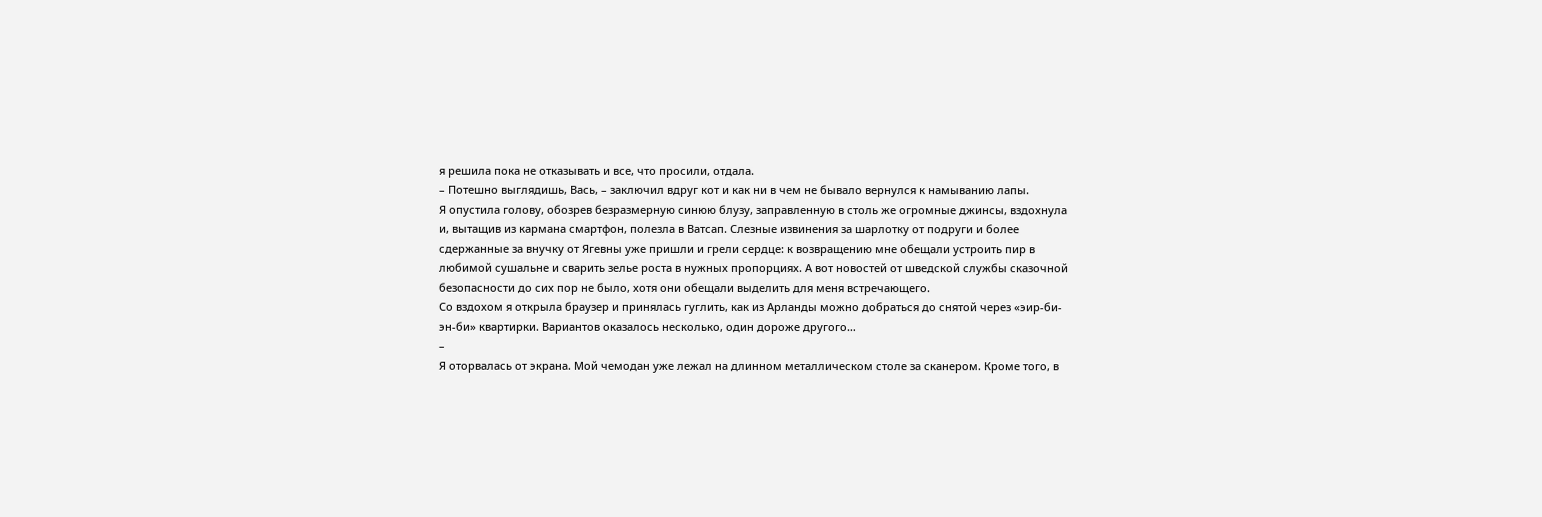я решила пока не отказывать и все, что просили, отдала.
– Потешно выглядишь, Вась, – заключил вдруг кот и как ни в чем не бывало вернулся к намыванию лапы.
Я опустила голову, обозрев безразмерную синюю блузу, заправленную в столь же огромные джинсы, вздохнула и, вытащив из кармана смартфон, полезла в Ватсап. Слезные извинения за шарлотку от подруги и более сдержанные за внучку от Ягевны уже пришли и грели сердце: к возвращению мне обещали устроить пир в любимой сушальне и сварить зелье роста в нужных пропорциях. А вот новостей от шведской службы сказочной безопасности до сих пор не было, хотя они обещали выделить для меня встречающего.
Со вздохом я открыла браузер и принялась гуглить, как из Арланды можно добраться до снятой через «эир-би-эн-би» квартирки. Вариантов оказалось несколько, один дороже другого…
–
Я оторвалась от экрана. Мой чемодан уже лежал на длинном металлическом столе за сканером. Кроме того, в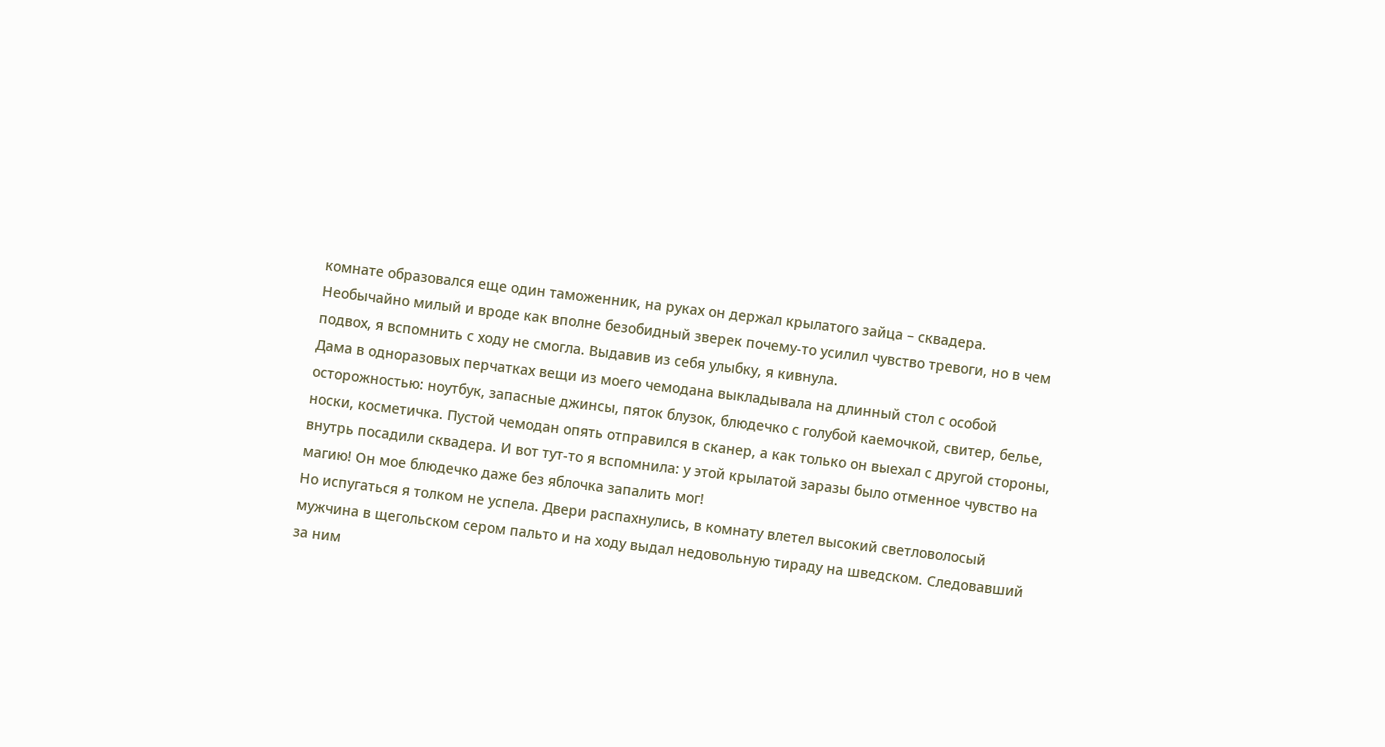комнате образовался еще один таможенник, на руках он держал крылатого зайца – сквадера. Необычайно милый и вроде как вполне безобидный зверек почему-то усилил чувство тревоги, но в чем подвох, я вспомнить с ходу не смогла. Выдавив из себя улыбку, я кивнула.
Дама в одноразовых перчатках вещи из моего чемодана выкладывала на длинный стол с особой осторожностью: ноутбук, запасные джинсы, пяток блузок, блюдечко с голубой каемочкой, свитер, белье, носки, косметичка. Пустой чемодан опять отправился в сканер, а как только он выехал с другой стороны, внутрь посадили сквадера. И вот тут-то я вспомнила: у этой крылатой заразы было отменное чувство на магию! Он мое блюдечко даже без яблочка запалить мог!
Но испугаться я толком не успела. Двери распахнулись, в комнату влетел высокий светловолосый мужчина в щегольском сером пальто и на ходу выдал недовольную тираду на шведском. Следовавший за ним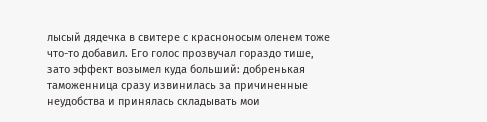лысый дядечка в свитере с красноносым оленем тоже что-то добавил. Его голос прозвучал гораздо тише, зато эффект возымел куда больший: добренькая таможенница сразу извинилась за причиненные неудобства и принялась складывать мои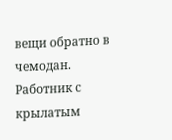вещи обратно в чемодан. Работник с крылатым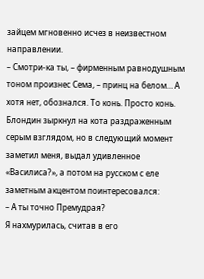зайцем мгновенно исчез в неизвестном направлении.
– Смотри-ка ты, – фирменным равнодушным тоном произнес Сема, – принц на белом… А хотя нет, обознался. То конь. Просто конь.
Блондин зыркнул на кота раздраженным серым взглядом, но в следующий момент заметил меня, выдал удивленное «Василиса?», а потом на русском с еле заметным акцентом поинтересовался:
– А ты точно Премудрая?
Я нахмурилась, считав в его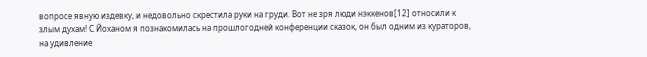вопросе явную издевку, и недовольно скрестила руки на груди. Вот не зря люди нэккенов[12] относили к злым духам! С Йоханом я познакомилась на прошлогодней конференции сказок, он был одним из кураторов, на удивление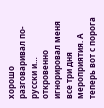хорошо разговаривал по-русски и… откровенно игнорировал меня все три дня мероприятия. А теперь вот с порога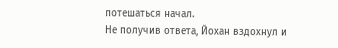потешаться начал.
Не получив ответа, Йохан вздохнул и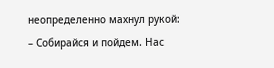неопределенно махнул рукой:
– Собирайся и пойдем. Нас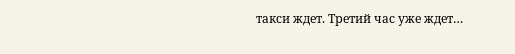такси ждет. Третий час уже ждет…